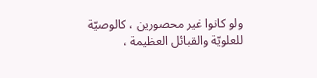ولو كانوا غير محصورين ، كالوصيّة للعلويّة والقبائل العظيمة ،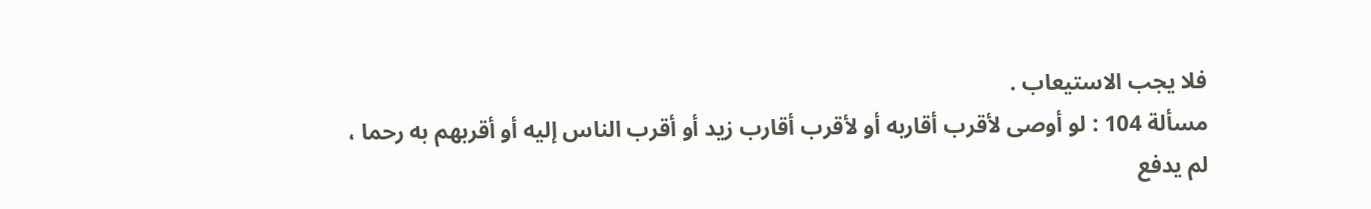فلا يجب الاستيعاب .
مسألة 104 : لو أوصى لأقرب أقاربه أو لأقرب أقارب زيد أو أقرب الناس إليه أو أقربهم به رحما ،
لم يدفع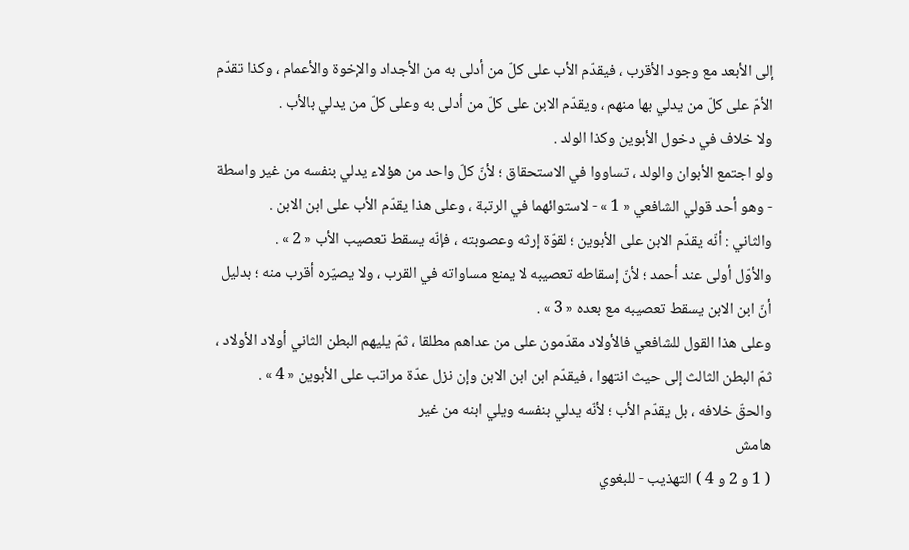إلى الأبعد مع وجود الأقرب ، فيقدّم الأب على كلّ من أدلى به من الأجداد والإخوة والأعمام ، وكذا تقدّم الأمّ على كلّ من يدلي بها منهم ، ويقدّم الابن على كلّ من أدلى به وعلى كلّ من يدلي بالأب .
ولا خلاف في دخول الأبوين وكذا الولد .
ولو اجتمع الأبوان والولد ، تساووا في الاستحقاق ؛ لأنّ كلّ واحد من هؤلاء يدلي بنفسه من غير واسطة - وهو أحد قولي الشافعي « 1 » - لاستوائهما في الرتبة ، وعلى هذا يقدّم الأب على ابن الابن .
والثاني : أنّه يقدّم الابن على الأبوين ؛ لقوّة إرثه وعصوبته ، فإنّه يسقط تعصيب الأب « 2 » .
والأوّل أولى عند أحمد ؛ لأنّ إسقاطه تعصيبه لا يمنع مساواته في القرب ، ولا يصيّره أقرب منه ؛ بدليل أنّ ابن الابن يسقط تعصيبه مع بعده « 3 » .
وعلى هذا القول للشافعي فالأولاد مقدّمون على من عداهم مطلقا ، ثمّ يليهم البطن الثاني أولاد الأولاد ، ثمّ البطن الثالث إلى حيث انتهوا ، فيقدّم ابن ابن الابن وإن نزل عدّة مراتب على الأبوين « 4 » .
والحقّ خلافه ، بل يقدّم الأب ؛ لأنّه يدلي بنفسه ويلي ابنه من غير
هامش
( 1 و 2 و 4 ) التهذيب - للبغوي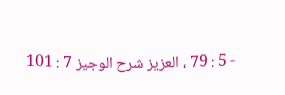- 5 : 79 ، العزيز شرح الوجيز 7 : 101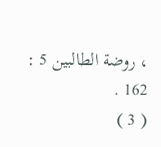، روضة الطالبين 5 : 162 .
( 3 )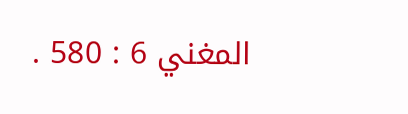المغني 6 : 580 .